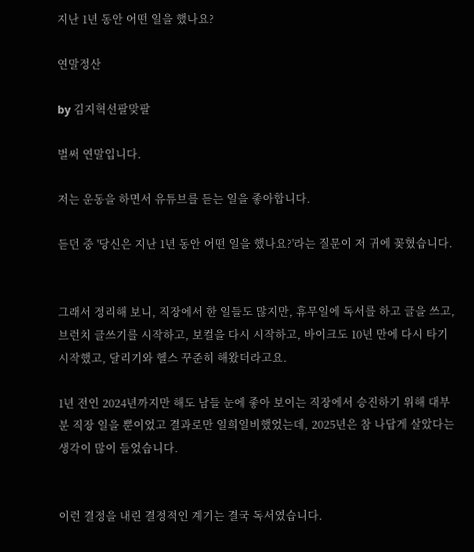지난 1년 동안 어떤 일을 했나요?

연말정산

by 김지혁선팔맞팔

벌써 연말입니다.

저는 운동을 하면서 유튜브를 듣는 일을 좋아합니다.

듣던 중 '당신은 지난 1년 동안 어떤 일을 했나요?'라는 질문이 저 귀에 꽂혔습니다.


그래서 정리해 보니, 직장에서 한 일들도 많지만, 휴무일에 독서를 하고 글을 쓰고, 브런치 글쓰기를 시작하고, 보컬을 다시 시작하고, 바이크도 10년 만에 다시 타기 시작했고, 달리기와 헬스 꾸준히 해왔더라고요.

1년 전인 2024년까지만 해도 남들 눈에 좋아 보이는 직장에서 승진하기 위해 대부분 직장 일을 뿐이었고 결과로만 일희일비했었는데, 2025년은 참 나답게 살았다는 생각이 많이 들었습니다.


이런 결정을 내린 결정적인 계기는 결국 독서였습니다.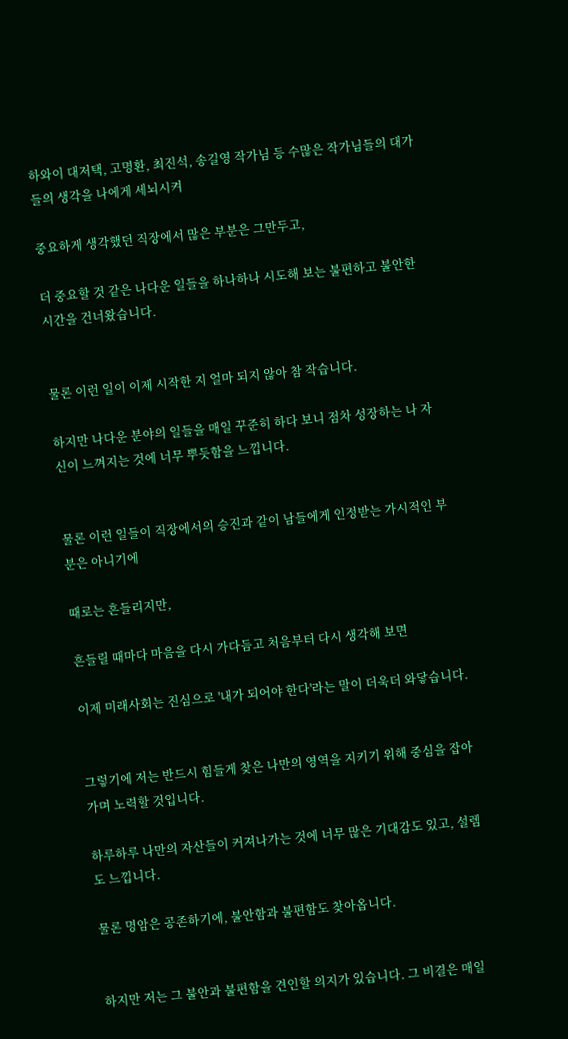하와이 대저택, 고명환, 최진석, 송길영 작가님 등 수많은 작가님들의 대가들의 생각을 나에게 세뇌시켜

중요하게 생각했던 직장에서 많은 부분은 그만두고,

더 중요할 것 같은 나다운 일들을 하나하나 시도해 보는 불편하고 불안한 시간을 건너왔습니다.


물론 이런 일이 이제 시작한 지 얼마 되지 않아 참 작습니다.

하지만 나다운 분야의 일들을 매일 꾸준히 하다 보니 점차 성장하는 나 자신이 느껴지는 것에 너무 뿌듯함을 느낍니다.


물론 이런 일들이 직장에서의 승진과 같이 남들에게 인정받는 가시적인 부분은 아니기에

때로는 흔들리지만,

흔들릴 때마다 마음을 다시 가다듬고 처음부터 다시 생각해 보면

이제 미래사회는 진심으로 '내가 되어야 한다'라는 말이 더욱더 와닿습니다.


그렇기에 저는 반드시 힘들게 찾은 나만의 영역을 지키기 위해 중심을 잡아가며 노력할 것입니다.

하루하루 나만의 자산들이 커져나가는 것에 너무 많은 기대감도 있고, 설렘도 느낍니다.

물론 명암은 공존하기에, 불안함과 불편함도 찾아옵니다.


하지만 저는 그 불안과 불편함을 견인할 의지가 있습니다. 그 비결은 매일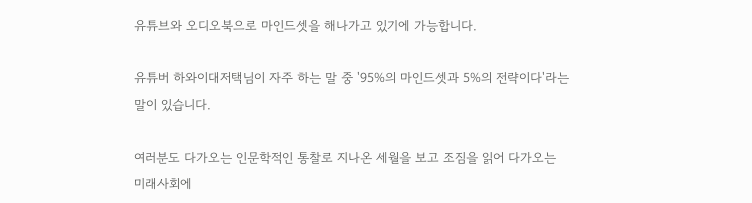유튜브와 오디오북으로 마인드셋을 해나가고 있기에 가능합니다.

유튜버 하와이대저택님이 자주 하는 말 중 '95%의 마인드셋과 5%의 전략이다'라는 말이 있습니다.

여러분도 다가오는 인문학적인 통찰로 지나온 세월을 보고 조짐을 읽어 다가오는 미래사회에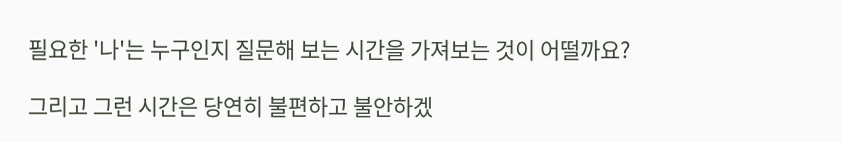필요한 '나'는 누구인지 질문해 보는 시간을 가져보는 것이 어떨까요?

그리고 그런 시간은 당연히 불편하고 불안하겠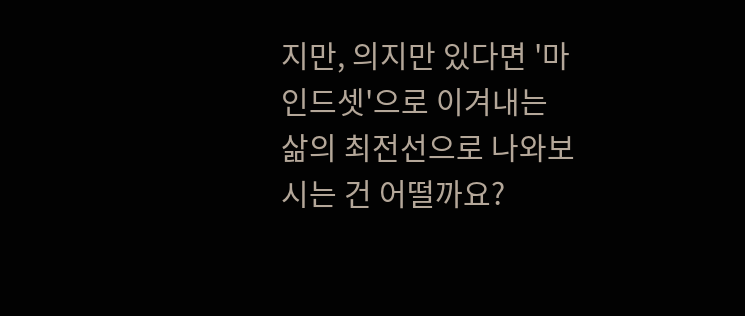지만, 의지만 있다면 '마인드셋'으로 이겨내는 삶의 최전선으로 나와보시는 건 어떨까요?